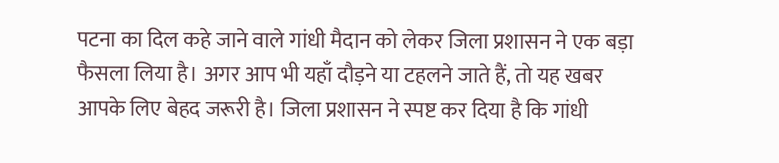पटना का दिल कहे जाने वाले गांधी मैदान को लेकर जिला प्रशासन ने एक बड़ा फैसला लिया है। अगर आप भी यहाँ दौड़ने या टहलने जाते हैं, तो यह खबर आपके लिए बेहद जरूरी है। जिला प्रशासन ने स्पष्ट कर दिया है कि गांधी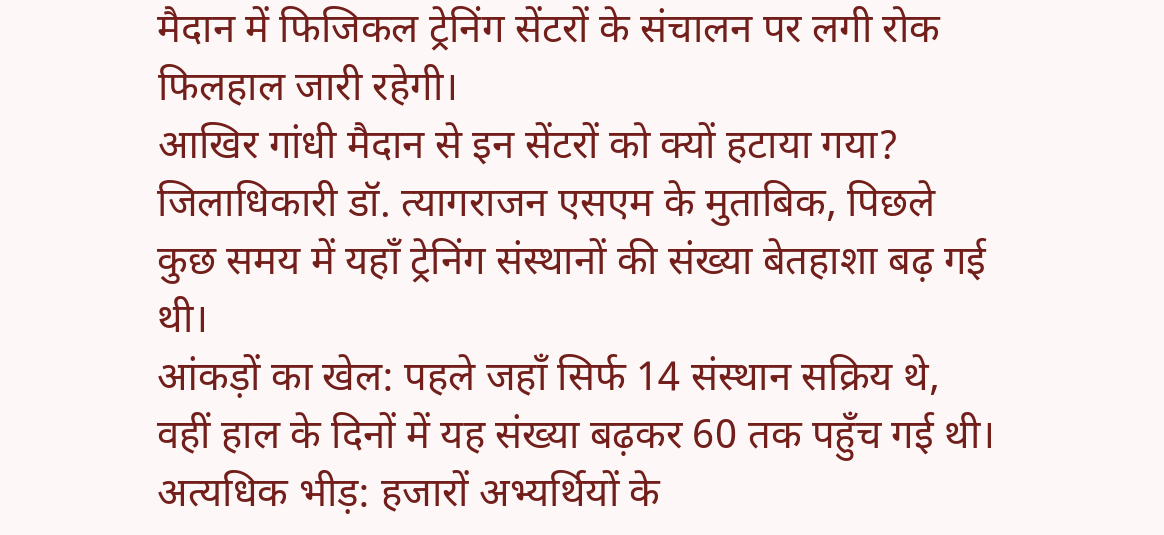मैदान में फिजिकल ट्रेनिंग सेंटरों के संचालन पर लगी रोक फिलहाल जारी रहेगी।
आखिर गांधी मैदान से इन सेंटरों को क्यों हटाया गया? जिलाधिकारी डॉ. त्यागराजन एसएम के मुताबिक, पिछले कुछ समय में यहाँ ट्रेनिंग संस्थानों की संख्या बेतहाशा बढ़ गई थी।
आंकड़ों का खेल: पहले जहाँ सिर्फ 14 संस्थान सक्रिय थे, वहीं हाल के दिनों में यह संख्या बढ़कर 60 तक पहुँच गई थी।
अत्यधिक भीड़: हजारों अभ्यर्थियों के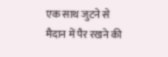एक साथ जुटने से मैदान में पैर रखने की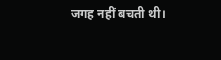जगह नहीं बचती थी।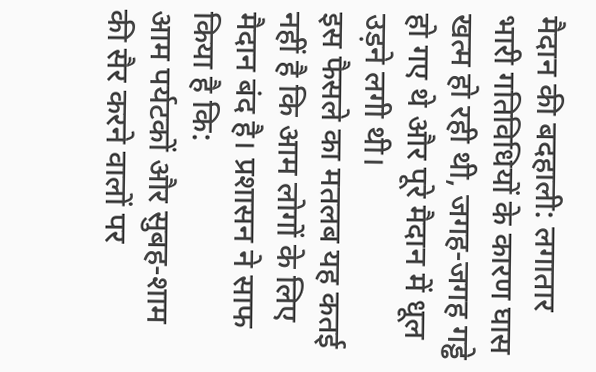मैदान की बदहाली: लगातार भारी गतिविधियों के कारण घास खत्म हो रही थी, जगह-जगह गड्ढे हो गए थे और पूरे मैदान में धूल उड़ने लगी थी।
इस फैसले का मतलब यह कतई नहीं है कि आम लोगों के लिए मैदान बंद है। प्रशासन ने साफ किया है कि:
आम पर्यटकों और सुबह-शाम की सैर करने वालों पर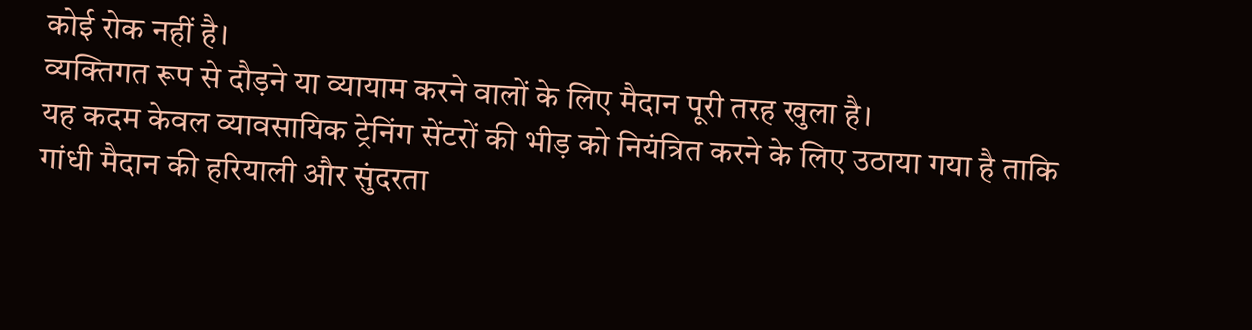कोई रोक नहीं है।
व्यक्तिगत रूप से दौड़ने या व्यायाम करने वालों के लिए मैदान पूरी तरह खुला है।
यह कदम केवल व्यावसायिक ट्रेनिंग सेंटरों की भीड़ को नियंत्रित करने के लिए उठाया गया है ताकि गांधी मैदान की हरियाली और सुंदरता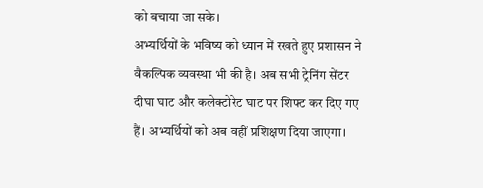को बचाया जा सके।
अभ्यर्थियों के भविष्य को ध्यान में रखते हुए प्रशासन ने वैकल्पिक व्यवस्था भी की है। अब सभी ट्रेनिंग सेंटर दीघा घाट और कलेक्टोरेट घाट पर शिफ्ट कर दिए गए हैं। अभ्यर्थियों को अब वहीं प्रशिक्षण दिया जाएगा।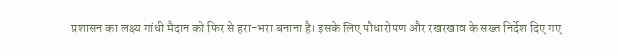प्रशासन का लक्ष्य गांधी मैदान को फिर से हरा-भरा बनाना है। इसके लिए पौधारोपण और रखरखाव के सख्त निर्देश दिए गए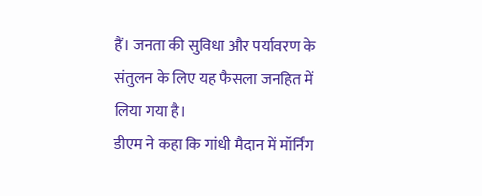हैं। जनता की सुविधा और पर्यावरण के संतुलन के लिए यह फैसला जनहित में लिया गया है।
डीएम ने कहा कि गांधी मैदान में मॉर्निंग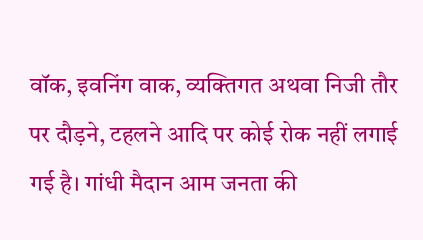वॉक, इवनिंग वाक, व्यक्तिगत अथवा निजी तौर पर दौड़ने, टहलने आदि पर कोई रोक नहीं लगाई गई है। गांधी मैदान आम जनता की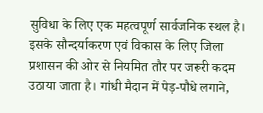सुविधा के लिए एक महत्वपूर्ण सार्वजनिक स्थल है। इसके सौन्दर्याकरण एवं विकास के लिए जिला प्रशासन की ओर से नियमित तौर पर जरूरी कदम उठाया जाता है। गांधी मैदान में पेड़-पौधे लगाने,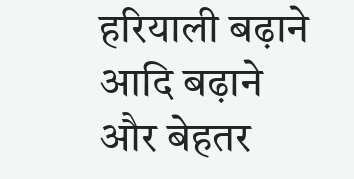हरियाली बढ़ाने आदि बढ़ाने और बेहतर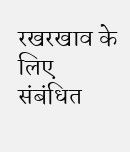रखरखाव के लिए संबंधित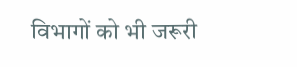विभागों को भी जरूरी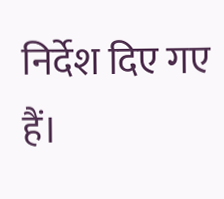निर्देश दिए गए हैं।